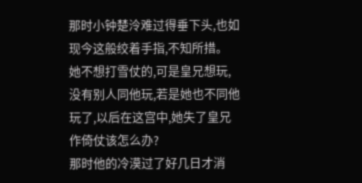那时小钟楚泠难过得垂下头,也如现今这般绞着手指,不知所措。
她不想打雪仗的,可是皇兄想玩,没有别人同他玩,若是她也不同他玩了,以后在这宫中,她失了皇兄作倚仗该怎么办?
那时他的冷漠过了好几日才消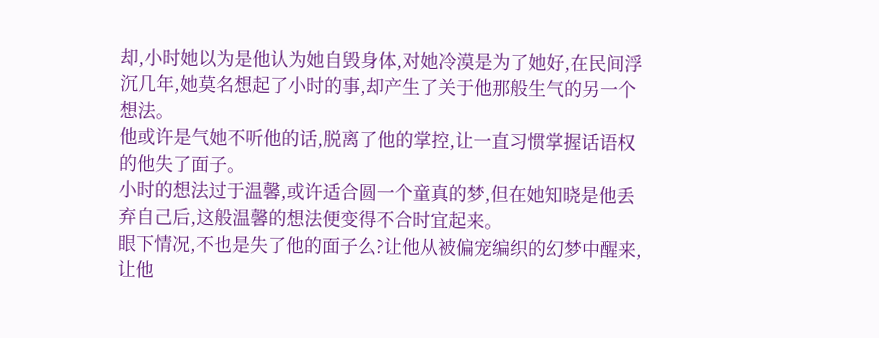却,小时她以为是他认为她自毁身体,对她冷漠是为了她好,在民间浮沉几年,她莫名想起了小时的事,却产生了关于他那般生气的另一个想法。
他或许是气她不听他的话,脱离了他的掌控,让一直习惯掌握话语权的他失了面子。
小时的想法过于温馨,或许适合圆一个童真的梦,但在她知晓是他丢弃自己后,这般温馨的想法便变得不合时宜起来。
眼下情况,不也是失了他的面子么?让他从被偏宠编织的幻梦中醒来,让他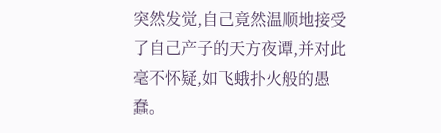突然发觉,自己竟然温顺地接受了自己产子的天方夜谭,并对此毫不怀疑,如飞蛾扑火般的愚蠢。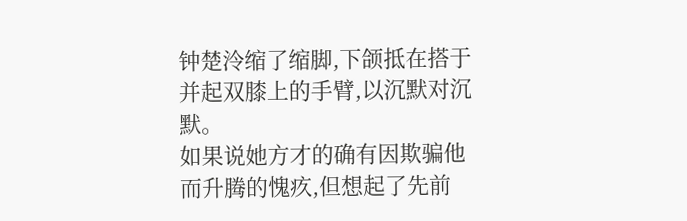钟楚泠缩了缩脚,下颌抵在搭于并起双膝上的手臂,以沉默对沉默。
如果说她方才的确有因欺骗他而升腾的愧疚,但想起了先前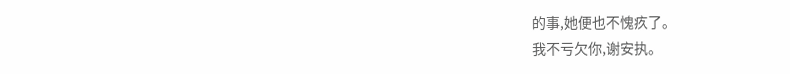的事,她便也不愧疚了。
我不亏欠你,谢安执。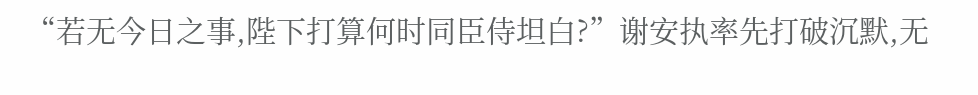“若无今日之事,陛下打算何时同臣侍坦白?”谢安执率先打破沉默,无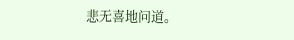悲无喜地问道。